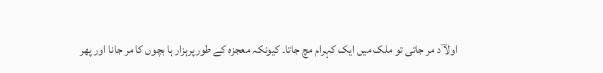اولاؔ د مر جاتی تو ملک میں ایک کہرام مچ جاتا۔ کیونکہ معجزہ کے طورپرہزار ہا بچوں کا مر جانا اور پھر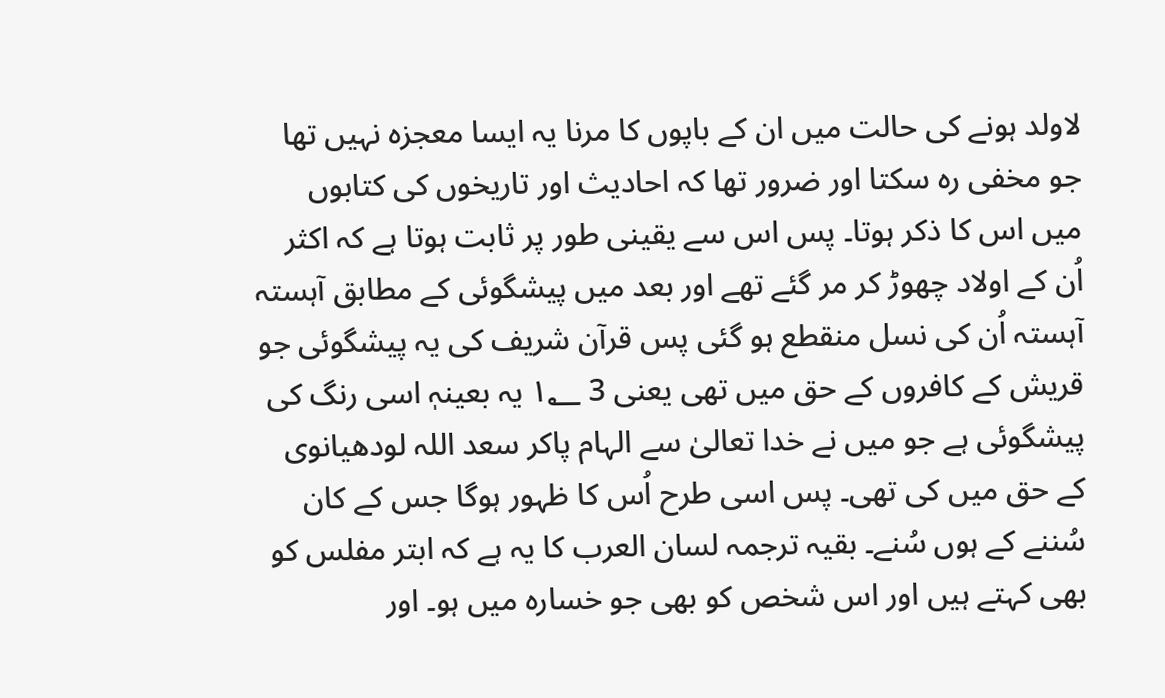لاولد ہونے کی حالت میں ان کے باپوں کا مرنا یہ ایسا معجزہ نہیں تھا جو مخفی رہ سکتا اور ضرور تھا کہ احادیث اور تاریخوں کی کتابوں میں اس کا ذکر ہوتا۔ پس اس سے یقینی طور پر ثابت ہوتا ہے کہ اکثر اُن کے اولاد چھوڑ کر مر گئے تھے اور بعد میں پیشگوئی کے مطابق آہستہ آہستہ اُن کی نسل منقطع ہو گئی پس قرآن شریف کی یہ پیشگوئی جو قریش کے کافروں کے حق میں تھی یعنی 3 ۱؂ یہ بعینہٖ اسی رنگ کی پیشگوئی ہے جو میں نے خدا تعالیٰ سے الہام پاکر سعد اللہ لودھیانوی کے حق میں کی تھی۔ پس اسی طرح اُس کا ظہور ہوگا جس کے کان سُننے کے ہوں سُنے۔ بقیہ ترجمہ لسان العرب کا یہ ہے کہ ابتر مفلس کو بھی کہتے ہیں اور اس شخص کو بھی جو خسارہ میں ہو۔ اور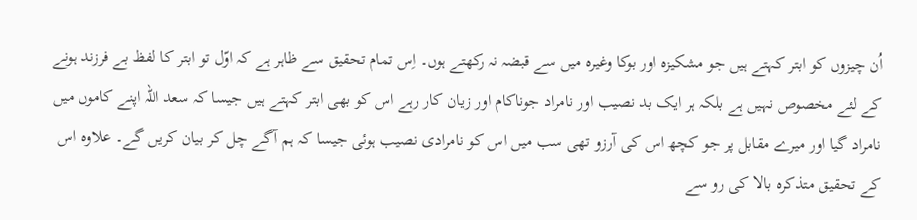اُن چیزوں کو ابتر کہتے ہیں جو مشکیزہ اور بوکا وغیرہ میں سے قبضہ نہ رکھتے ہوں۔ اِس تمام تحقیق سے ظاہر ہے کہ اوّل تو ابتر کا لفظ بے فرزند ہونے کے لئے مخصوص نہیں ہے بلکہ ہر ایک بد نصیب اور نامراد جوناکام اور زیان کار رہے اس کو بھی ابتر کہتے ہیں جیسا کہ سعد اللہ اپنے کاموں میں نامراد گیا اور میرے مقابل پر جو کچھ اس کی آرزو تھی سب میں اس کو نامرادی نصیب ہوئی جیسا کہ ہم آگے چل کر بیان کریں گے۔ علاوہ اس کے تحقیق متذکرہ بالا کی رو سے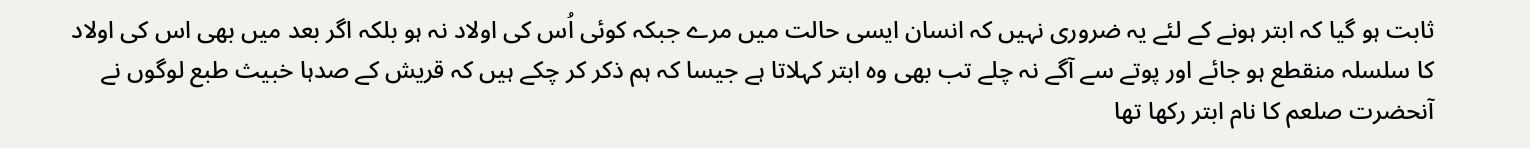ثابت ہو گیا کہ ابتر ہونے کے لئے یہ ضروری نہیں کہ انسان ایسی حالت میں مرے جبکہ کوئی اُس کی اولاد نہ ہو بلکہ اگر بعد میں بھی اس کی اولاد کا سلسلہ منقطع ہو جائے اور پوتے سے آگے نہ چلے تب بھی وہ ابتر کہلاتا ہے جیسا کہ ہم ذکر کر چکے ہیں کہ قریش کے صدہا خبیث طبع لوگوں نے آنحضرت صلعم کا نام ابتر رکھا تھا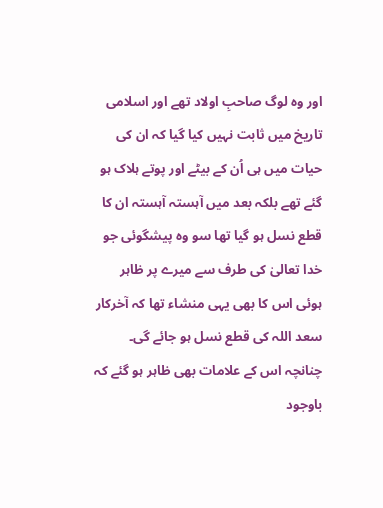اور وہ لوگ صاحبِ اولاد تھے اور اسلامی تاریخ میں ثابت نہیں کیا گیا کہ ان کی حیات میں ہی اُن کے بیٹے اور پوتے ہلاک ہو گئے تھے بلکہ بعد میں آہستہ آہستہ ان کا قطع نسل ہو گیا تھا سو وہ پیشگوئی جو خدا تعالیٰ کی طرف سے میرے پر ظاہر ہوئی اس کا بھی یہی منشاء تھا کہ آخرکار سعد اللہ کی قطع نسل ہو جائے گی۔ چنانچہ اس کے علامات بھی ظاہر ہو گئے کہ باوجود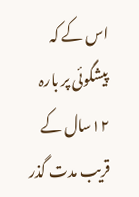اس کے کہ پیشگوئی پر بارہ ۱۲سال کے قریب مدت گذر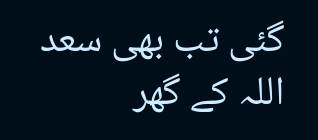گئی تب بھی سعد اللہ کے گھر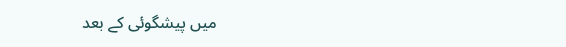میں پیشگوئی کے بعد